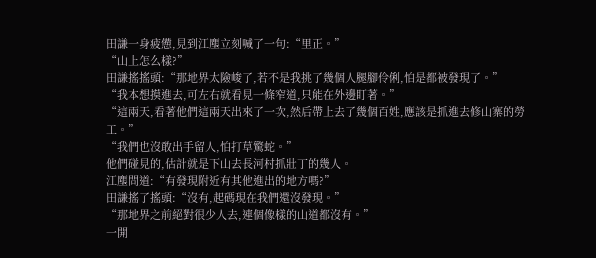田謙一身疲憊,見到江塵立刻喊了一句:“里正。”
“山上怎么樣?”
田謙搖搖頭:“那地界太險峻了,若不是我挑了幾個人腿腳伶俐,怕是都被發現了。”
“我本想摸進去,可左右就看見一條窄道,只能在外邊盯著。”
“這兩天,看著他們這兩天出來了一次,然后帶上去了幾個百姓,應該是抓進去修山寨的勞工。”
“我們也沒敢出手留人,怕打草驚蛇。”
他們碰見的,估計就是下山去長河村抓壯丁的幾人。
江塵問道:“有發現附近有其他進出的地方嗎?”
田謙搖了搖頭:“沒有,起碼現在我們還沒發現。”
“那地界之前絕對很少人去,連個像樣的山道都沒有。”
一開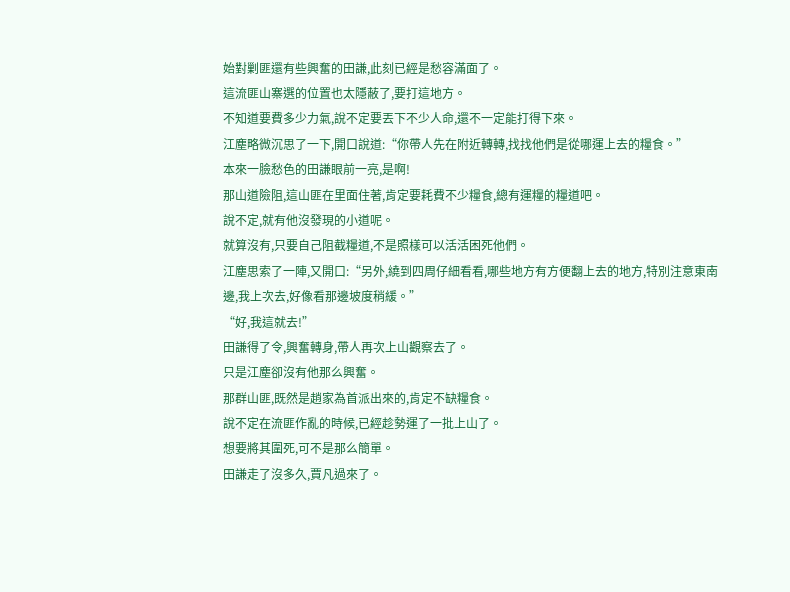始對剿匪還有些興奮的田謙,此刻已經是愁容滿面了。
這流匪山寨選的位置也太隱蔽了,要打這地方。
不知道要費多少力氣,說不定要丟下不少人命,還不一定能打得下來。
江塵略微沉思了一下,開口說道:“你帶人先在附近轉轉,找找他們是從哪運上去的糧食。”
本來一臉愁色的田謙眼前一亮,是啊!
那山道險阻,這山匪在里面住著,肯定要耗費不少糧食,總有運糧的糧道吧。
說不定,就有他沒發現的小道呢。
就算沒有,只要自己阻截糧道,不是照樣可以活活困死他們。
江塵思索了一陣,又開口:“另外,繞到四周仔細看看,哪些地方有方便翻上去的地方,特別注意東南邊,我上次去,好像看那邊坡度稍緩。”
“好,我這就去!”
田謙得了令,興奮轉身,帶人再次上山觀察去了。
只是江塵卻沒有他那么興奮。
那群山匪,既然是趙家為首派出來的,肯定不缺糧食。
說不定在流匪作亂的時候,已經趁勢運了一批上山了。
想要將其圍死,可不是那么簡單。
田謙走了沒多久,賈凡過來了。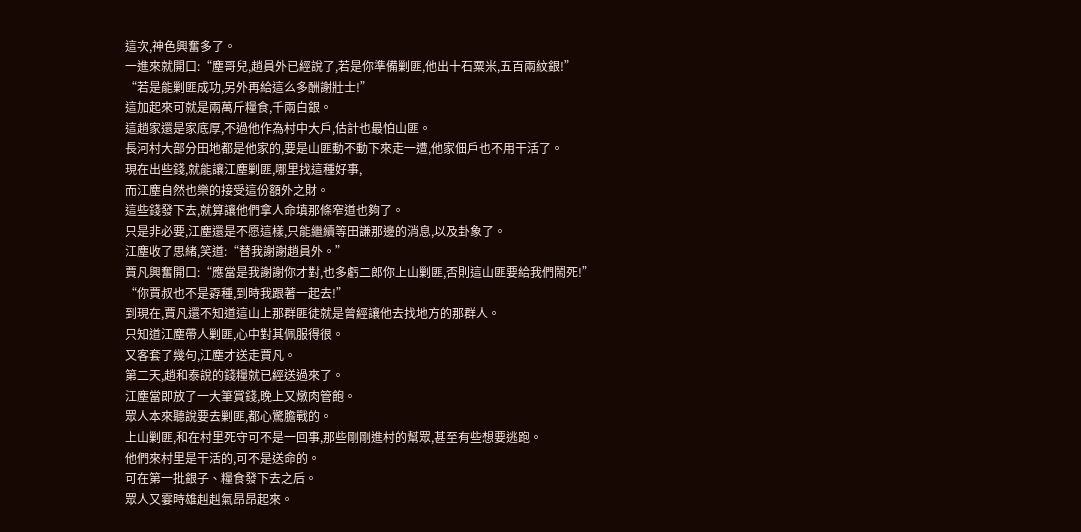這次,神色興奮多了。
一進來就開口:“塵哥兒,趙員外已經說了,若是你準備剿匪,他出十石粟米,五百兩紋銀!”
“若是能剿匪成功,另外再給這么多酬謝壯士!”
這加起來可就是兩萬斤糧食,千兩白銀。
這趙家還是家底厚,不過他作為村中大戶,估計也最怕山匪。
長河村大部分田地都是他家的,要是山匪動不動下來走一遭,他家佃戶也不用干活了。
現在出些錢,就能讓江塵剿匪,哪里找這種好事,
而江塵自然也樂的接受這份額外之財。
這些錢發下去,就算讓他們拿人命填那條窄道也夠了。
只是非必要,江塵還是不愿這樣,只能繼續等田謙那邊的消息,以及卦象了。
江塵收了思緒,笑道:“替我謝謝趙員外。”
賈凡興奮開口:“應當是我謝謝你才對,也多虧二郎你上山剿匪,否則這山匪要給我們鬧死!”
“你賈叔也不是孬種,到時我跟著一起去!”
到現在,賈凡還不知道這山上那群匪徒就是曾經讓他去找地方的那群人。
只知道江塵帶人剿匪,心中對其佩服得很。
又客套了幾句,江塵才送走賈凡。
第二天,趙和泰說的錢糧就已經送過來了。
江塵當即放了一大筆賞錢,晚上又燉肉管飽。
眾人本來聽說要去剿匪,都心驚膽戰的。
上山剿匪,和在村里死守可不是一回事,那些剛剛進村的幫眾,甚至有些想要逃跑。
他們來村里是干活的,可不是送命的。
可在第一批銀子、糧食發下去之后。
眾人又霎時雄赳赳氣昂昂起來。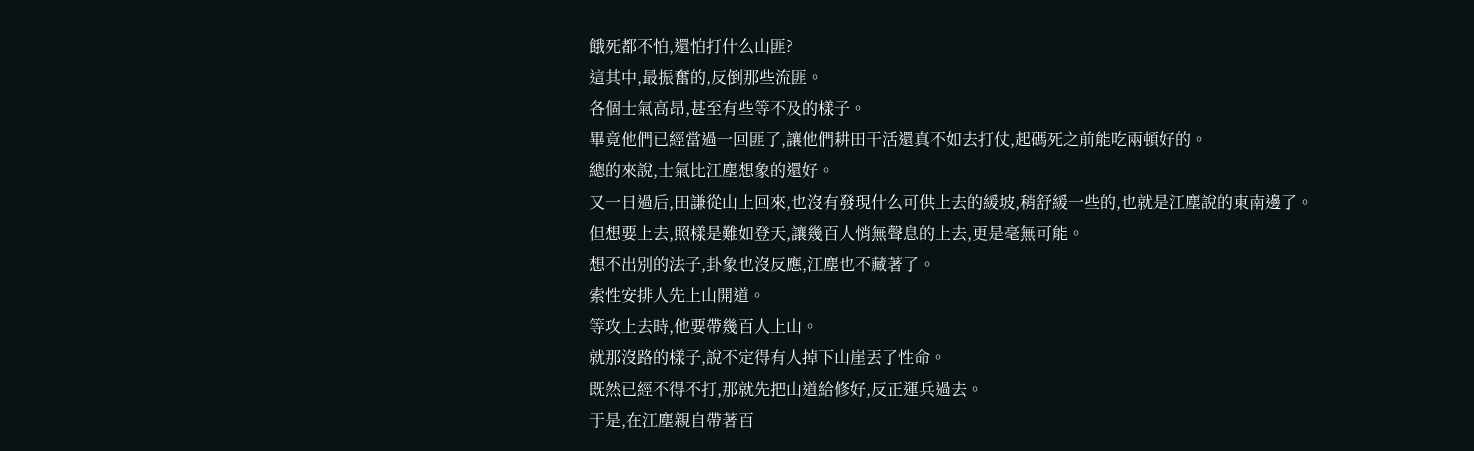餓死都不怕,還怕打什么山匪?
這其中,最振奮的,反倒那些流匪。
各個士氣高昂,甚至有些等不及的樣子。
畢竟他們已經當過一回匪了,讓他們耕田干活還真不如去打仗,起碼死之前能吃兩頓好的。
總的來說,士氣比江塵想象的還好。
又一日過后,田謙從山上回來,也沒有發現什么可供上去的緩坡,稍舒緩一些的,也就是江塵說的東南邊了。
但想要上去,照樣是難如登天,讓幾百人悄無聲息的上去,更是毫無可能。
想不出別的法子,卦象也沒反應,江塵也不藏著了。
索性安排人先上山開道。
等攻上去時,他要帶幾百人上山。
就那沒路的樣子,說不定得有人掉下山崖丟了性命。
既然已經不得不打,那就先把山道給修好,反正運兵過去。
于是,在江塵親自帶著百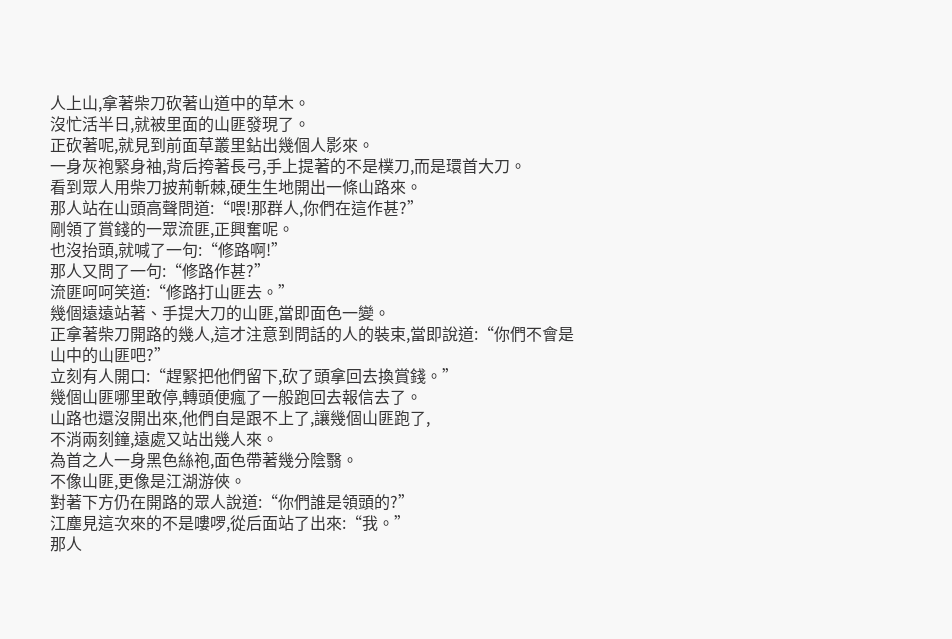人上山,拿著柴刀砍著山道中的草木。
沒忙活半日,就被里面的山匪發現了。
正砍著呢,就見到前面草叢里鉆出幾個人影來。
一身灰袍緊身袖,背后挎著長弓,手上提著的不是樸刀,而是環首大刀。
看到眾人用柴刀披荊斬棘,硬生生地開出一條山路來。
那人站在山頭高聲問道:“喂!那群人,你們在這作甚?”
剛領了賞錢的一眾流匪,正興奮呢。
也沒抬頭,就喊了一句:“修路啊!”
那人又問了一句:“修路作甚?”
流匪呵呵笑道:“修路打山匪去。”
幾個遠遠站著、手提大刀的山匪,當即面色一變。
正拿著柴刀開路的幾人,這才注意到問話的人的裝束,當即說道:“你們不會是山中的山匪吧?”
立刻有人開口:“趕緊把他們留下,砍了頭拿回去換賞錢。”
幾個山匪哪里敢停,轉頭便瘋了一般跑回去報信去了。
山路也還沒開出來,他們自是跟不上了,讓幾個山匪跑了,
不消兩刻鐘,遠處又站出幾人來。
為首之人一身黑色絲袍,面色帶著幾分陰翳。
不像山匪,更像是江湖游俠。
對著下方仍在開路的眾人說道:“你們誰是領頭的?”
江塵見這次來的不是嘍啰,從后面站了出來:“我。”
那人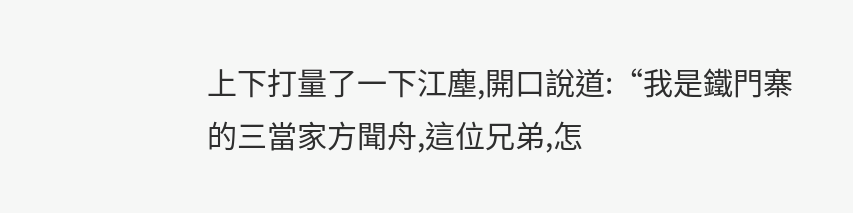上下打量了一下江塵,開口說道:“我是鐵門寨的三當家方聞舟,這位兄弟,怎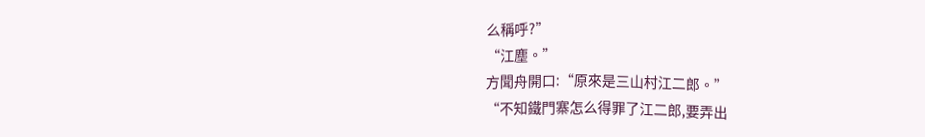么稱呼?”
“江塵。”
方聞舟開口:“原來是三山村江二郎。”
“不知鐵門寨怎么得罪了江二郎,要弄出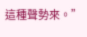這種聲勢來。”